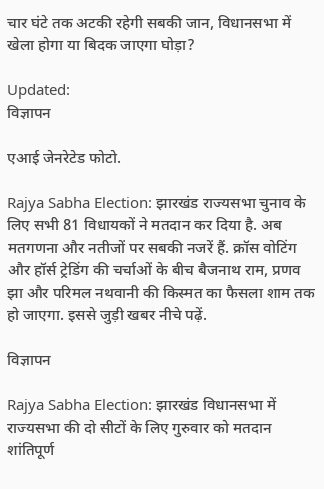चार घंटे तक अटकी रहेगी सबकी जान, विधानसभा में खेला होगा या बिदक जाएगा घोड़ा?

Updated:
विज्ञापन

एआई जेनरेटेड फोटो.

Rajya Sabha Election: झारखंड राज्यसभा चुनाव के लिए सभी 81 विधायकों ने मतदान कर दिया है. अब मतगणना और नतीजों पर सबकी नजरें हैं. क्रॉस वोटिंग और हॉर्स ट्रेडिंग की चर्चाओं के बीच बैजनाथ राम, प्रणव झा और परिमल नथवानी की किस्मत का फैसला शाम तक हो जाएगा. इससे जुड़ी खबर नीचे पढ़ें.

विज्ञापन

Rajya Sabha Election: झारखंड विधानसभा में राज्यसभा की दो सीटों के लिए गुरुवार को मतदान शांतिपूर्ण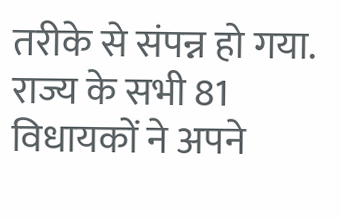तरीके से संपन्न हो गया. राज्य के सभी 81 विधायकों ने अपने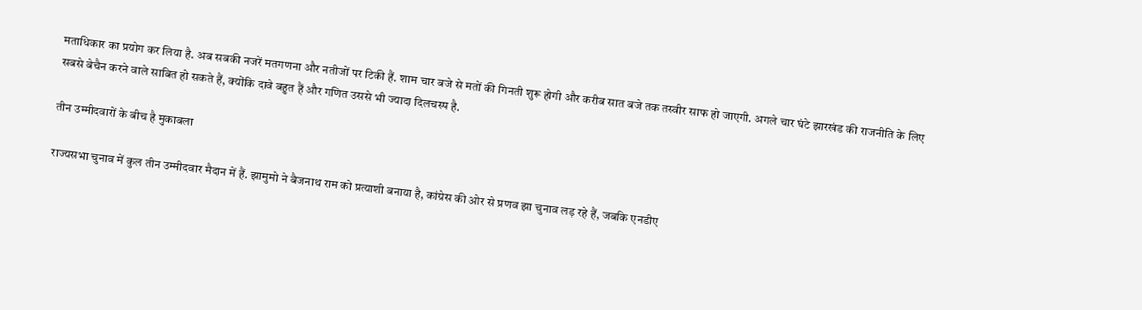मताधिकार का प्रयोग कर लिया है. अब सबकी नजरें मतगणना और नतीजों पर टिकी हैं. शाम चार बजे से मतों की गिनती शुरू होगी और करीब सात बजे तक तस्वीर साफ हो जाएगी. अगले चार घंटे झारखंड की राजनीति के लिए सबसे बेचैन करने वाले साबित हो सकते हैं, क्योंकि दावे बहुत हैं और गणित उससे भी ज्यादा दिलचस्प है.

तीन उम्मीदवारों के बीच है मुकाबला

राज्यसभा चुनाव में कुल तीन उम्मीदवार मैदान में हैं. झामुमो ने बैजनाथ राम को प्रत्याशी बनाया है, कांग्रेस की ओर से प्रणव झा चुनाव लड़ रहे हैं, जबकि एनडीए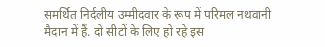समर्थित निर्दलीय उम्मीदवार के रूप में परिमल नथवानी मैदान में हैं. दो सीटों के लिए हो रहे इस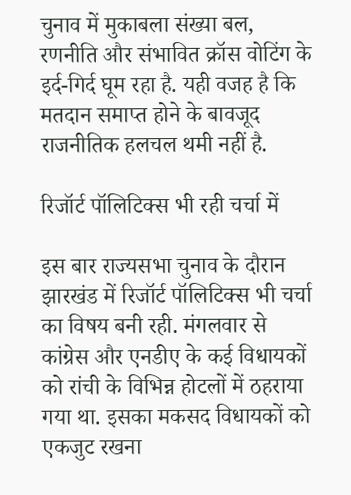चुनाव में मुकाबला संख्या बल, रणनीति और संभावित क्रॉस वोटिंग के इर्द-गिर्द घूम रहा है. यही वजह है कि मतदान समाप्त होने के बावजूद राजनीतिक हलचल थमी नहीं है.

रिजॉर्ट पॉलिटिक्स भी रही चर्चा में

इस बार राज्यसभा चुनाव के दौरान झारखंड में रिजॉर्ट पॉलिटिक्स भी चर्चा का विषय बनी रही. मंगलवार से कांग्रेस और एनडीए के कई विधायकों को रांची के विभिन्न होटलों में ठहराया गया था. इसका मकसद विधायकों को एकजुट रखना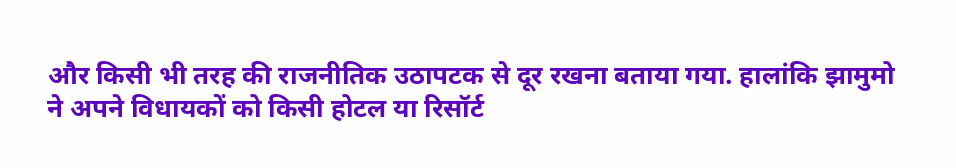और किसी भी तरह की राजनीतिक उठापटक से दूर रखना बताया गया. हालांकि झामुमो ने अपने विधायकों को किसी होटल या रिसॉर्ट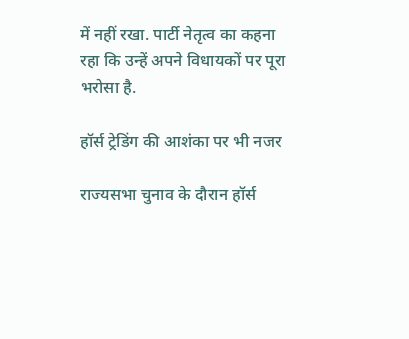में नहीं रखा. पार्टी नेतृत्व का कहना रहा कि उन्हें अपने विधायकों पर पूरा भरोसा है.

हॉर्स ट्रेडिंग की आशंका पर भी नजर

राज्यसभा चुनाव के दौरान हॉर्स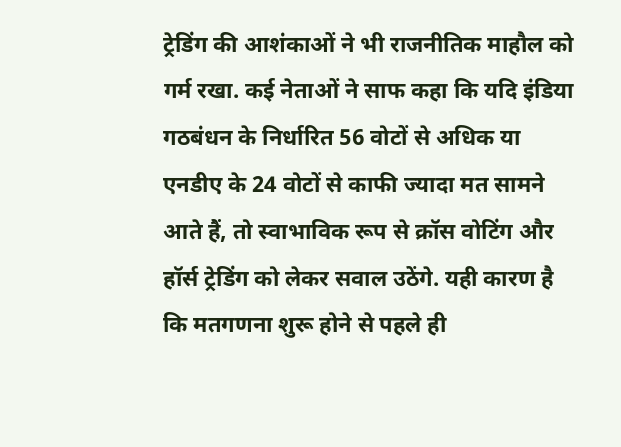ट्रेडिंग की आशंकाओं ने भी राजनीतिक माहौल को गर्म रखा. कई नेताओं ने साफ कहा कि यदि इंडिया गठबंधन के निर्धारित 56 वोटों से अधिक या एनडीए के 24 वोटों से काफी ज्यादा मत सामने आते हैं, तो स्वाभाविक रूप से क्रॉस वोटिंग और हॉर्स ट्रेडिंग को लेकर सवाल उठेंगे. यही कारण है कि मतगणना शुरू होने से पहले ही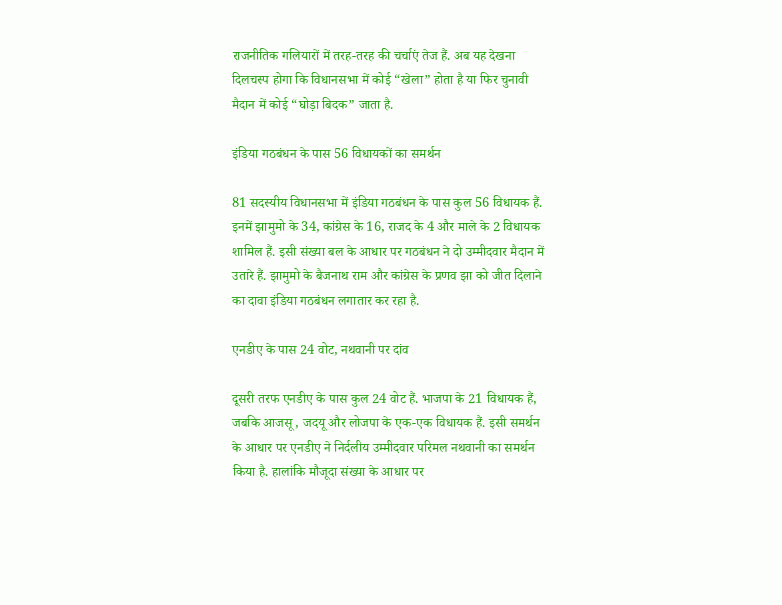राजनीतिक गलियारों में तरह-तरह की चर्चाएं तेज हैं. अब यह देखना दिलचस्प होगा कि विधानसभा में कोई “खेला” होता है या फिर चुनावी मैदान में कोई “घोड़ा बिदक” जाता है.

इंडिया गठबंधन के पास 56 विधायकों का समर्थन

81 सदस्यीय विधानसभा में इंडिया गठबंधन के पास कुल 56 विधायक हैं. इनमें झामुमो के 34, कांग्रेस के 16, राजद के 4 और माले के 2 विधायक शामिल हैं. इसी संख्या बल के आधार पर गठबंधन ने दो उम्मीदवार मैदान में उतारे हैं. झामुमो के बैजनाथ राम और कांग्रेस के प्रणव झा को जीत दिलाने का दावा इंडिया गठबंधन लगातार कर रहा है.

एनडीए के पास 24 वोट, नथवानी पर दांव

दूसरी तरफ एनडीए के पास कुल 24 वोट हैं. भाजपा के 21 विधायक हैं, जबकि आजसू, जदयू और लोजपा के एक-एक विधायक हैं. इसी समर्थन के आधार पर एनडीए ने निर्दलीय उम्मीदवार परिमल नथवानी का समर्थन किया है. हालांकि मौजूदा संख्या के आधार पर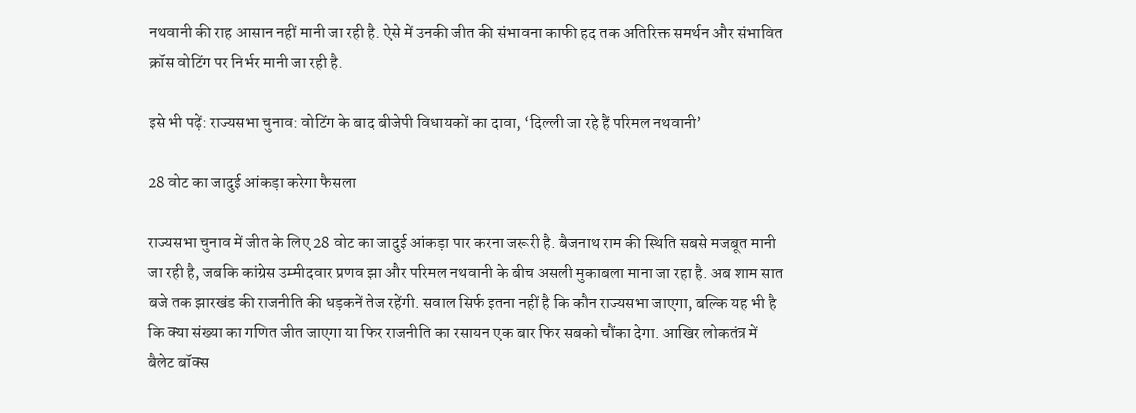नथवानी की राह आसान नहीं मानी जा रही है. ऐसे में उनकी जीत की संभावना काफी हद तक अतिरिक्त समर्थन और संभावित क्रॉस वोटिंग पर निर्भर मानी जा रही है.

इसे भी पढ़ें: राज्यसभा चुनाव: वोटिंग के बाद बीजेपी विधायकों का दावा, ‘दिल्ली जा रहे हैं परिमल नथवानी’

28 वोट का जादुई आंकड़ा करेगा फैसला

राज्यसभा चुनाव में जीत के लिए 28 वोट का जादुई आंकड़ा पार करना जरूरी है. बैजनाथ राम की स्थिति सबसे मजबूत मानी जा रही है, जबकि कांग्रेस उम्मीदवार प्रणव झा और परिमल नथवानी के बीच असली मुकाबला माना जा रहा है. अब शाम सात बजे तक झारखंड की राजनीति की धड़कनें तेज रहेंगी. सवाल सिर्फ इतना नहीं है कि कौन राज्यसभा जाएगा, बल्कि यह भी है कि क्या संख्या का गणित जीत जाएगा या फिर राजनीति का रसायन एक बार फिर सबको चौंका देगा. आखिर लोकतंत्र में बैलेट बॉक्स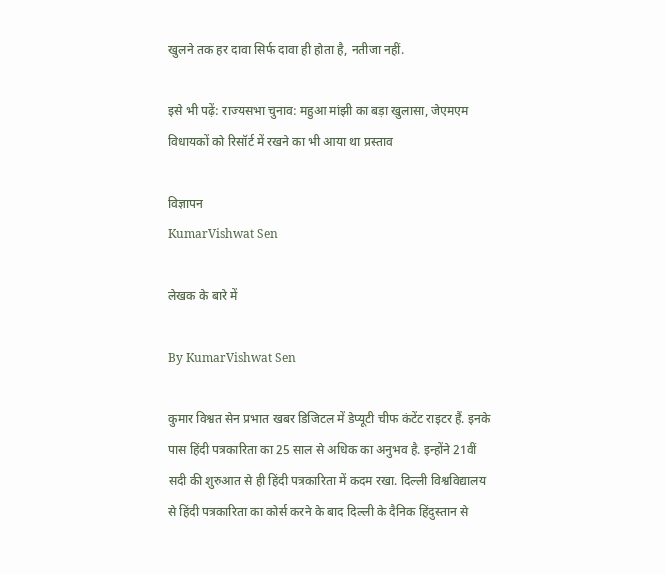खुलने तक हर दावा सिर्फ दावा ही होता है, नतीजा नहीं.

इसे भी पढ़ें: राज्यसभा चुनाव: महुआ मांझी का बड़ा खुलासा, जेएमएम विधायकों को रिसॉर्ट में रखने का भी आया था प्रस्ताव

विज्ञापन
KumarVishwat Sen

लेखक के बारे में

By KumarVishwat Sen

कुमार विश्वत सेन प्रभात खबर डिजिटल में डेप्यूटी चीफ कंटेंट राइटर हैं. इनके पास हिंदी पत्रकारिता का 25 साल से अधिक का अनुभव है. इन्होंने 21वीं सदी की शुरुआत से ही हिंदी पत्रकारिता में कदम रखा. दिल्ली विश्वविद्यालय से हिंदी पत्रकारिता का कोर्स करने के बाद दिल्ली के दैनिक हिंदुस्तान से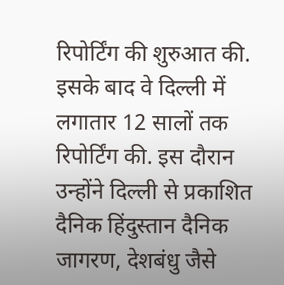रिपोर्टिंग की शुरुआत की. इसके बाद वे दिल्ली में लगातार 12 सालों तक रिपोर्टिंग की. इस दौरान उन्होंने दिल्ली से प्रकाशित दैनिक हिंदुस्तान दैनिक जागरण, देशबंधु जैसे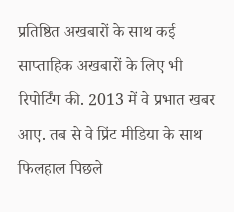प्रतिष्ठित अखबारों के साथ कई साप्ताहिक अखबारों के लिए भी रिपोर्टिंग की. 2013 में वे प्रभात खबर आए. तब से वे प्रिंट मीडिया के साथ फिलहाल पिछले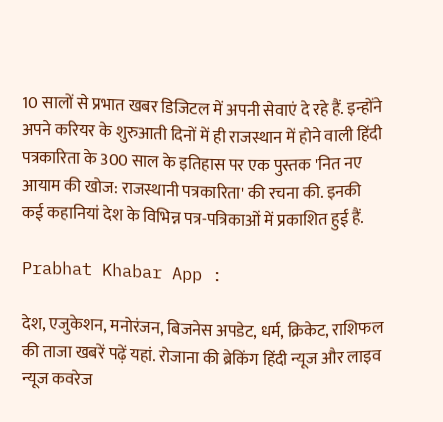10 सालों से प्रभात खबर डिजिटल में अपनी सेवाएं दे रहे हैं. इन्होंने अपने करियर के शुरुआती दिनों में ही राजस्थान में होने वाली हिंदी पत्रकारिता के 300 साल के इतिहास पर एक पुस्तक 'नित नए आयाम की खोज: राजस्थानी पत्रकारिता' की रचना की. इनकी कई कहानियां देश के विभिन्न पत्र-पत्रिकाओं में प्रकाशित हुई हैं.

Prabhat Khabar App :

देश, एजुकेशन, मनोरंजन, बिजनेस अपडेट, धर्म, क्रिकेट, राशिफल की ताजा खबरें पढ़ें यहां. रोजाना की ब्रेकिंग हिंदी न्यूज और लाइव न्यूज कवरेज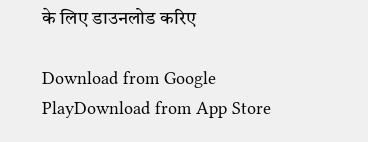के लिए डाउनलोड करिए

Download from Google PlayDownload from App Store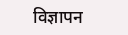विज्ञापन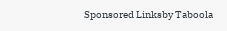Sponsored Linksby Taboola